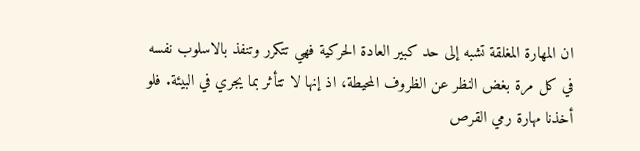ان المهارة المغلقة تشبه إلى حد كبير العادة الحركية فهي تتكرر وتنفذ بالاسلوب نفسه في كل مرة بغض النظر عن الظروف المحيطة، اذ إنها لا تتأثر بما يجري في البيئة. فلو أخذنا مهارة رمي القرص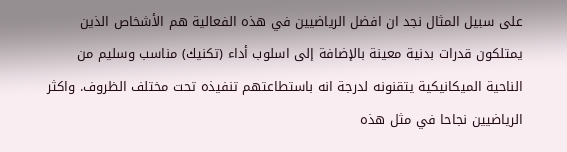على سبيل المثال نجد ان افضل الرياضيين في هذه الفعالية هم الأشخاص الذين يمتلكون قدرات بدنية معينة بالإضافة إلى اسلوب أداء (تكنيك) مناسب وسليم من الناحية الميكانيكية يتقنونه لدرجة انه باستطاعتهم تنفيذه تحت مختلف الظروف. واكثر الرياضيين نجاحا في مثل هذه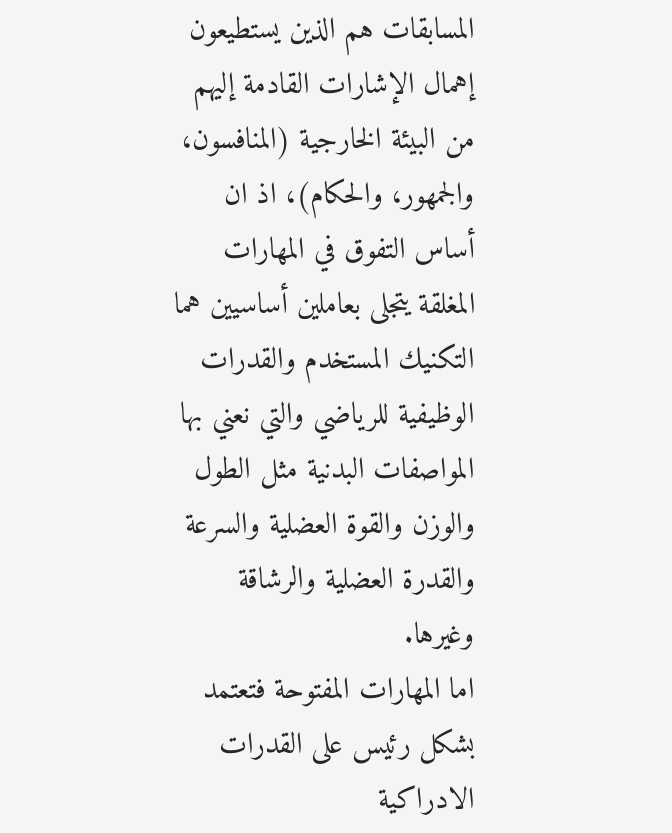المسابقات هم الذين يستطيعون إهمال الإشارات القادمة إليهم من البيئة الخارجية (المنافسون، والجمهور، والحكام)، اذ ان أساس التفوق في المهارات المغلقة يتجلى بعاملين أساسيين هما التكنيك المستخدم والقدرات الوظيفية للرياضي والتي نعني بها المواصفات البدنية مثل الطول والوزن والقوة العضلية والسرعة والقدرة العضلية والرشاقة وغيرها.
اما المهارات المفتوحة فتعتمد بشكل رئيس على القدرات الادراكية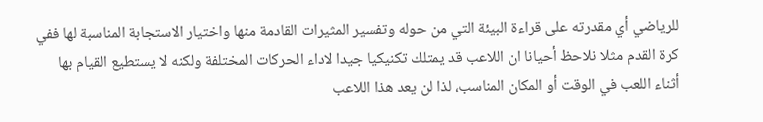للرياضي أي مقدرته على قراءة البيئة التي من حوله وتفسير المثيرات القادمة منها واختيار الاستجابة المناسبة لها ففي كرة القدم مثلا نلاحظ أحيانا ان اللاعب قد يمتلك تكنيكيا جيدا لاداء الحركات المختلفة ولكنه لا يستطيع القيام بها أثناء اللعب في الوقت أو المكان المناسب، لذا لن يعد هذا اللاعب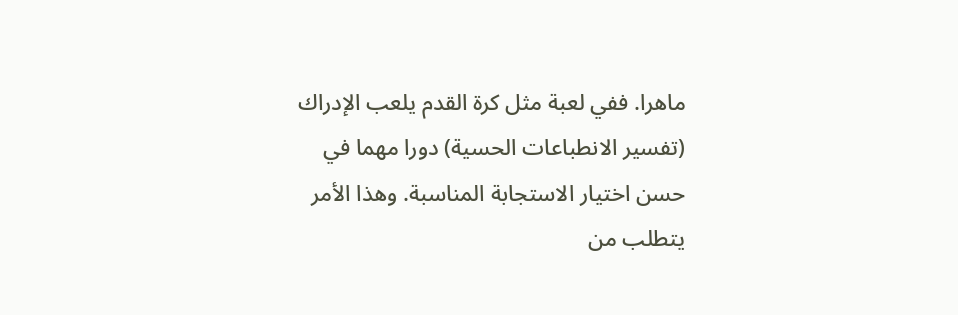ماهرا. ففي لعبة مثل كرة القدم يلعب الإدراك (تفسير الانطباعات الحسية) دورا مهما في حسن اختيار الاستجابة المناسبة. وهذا الأمر يتطلب من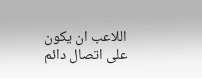اللاعب ان يكون على اتصال دائم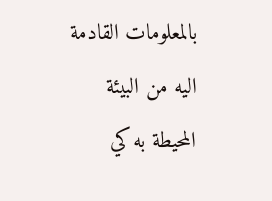بالمعلومات القادمة اليه من البيئة المحيطة به كي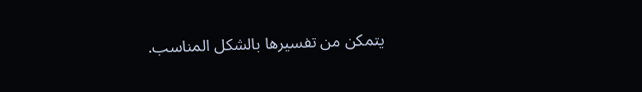يتمكن من تفسيرها بالشكل المناسب.